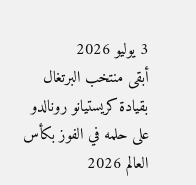3 يوليو 2026
أبقى منتخب البرتغال بقيادة كريستيانو رونالدو على حلمه في الفوز بكأس العالم 2026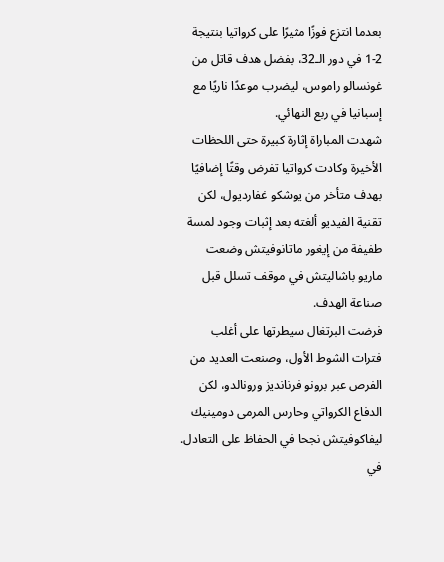بعدما انتزع فوزًا مثيرًا على كرواتيا بنتيجة 2-1 في دور الـ32، بفضل هدف قاتل من غونسالو راموس، ليضرب موعدًا ناريًا مع إسبانيا في ربع النهائي.
شهدت المباراة إثارة كبيرة حتى اللحظات الأخيرة وكادت كرواتيا تفرض وقتًا إضافيًا بهدف متأخر من يوشكو غفارديول، لكن تقنية الفيديو ألغته بعد إثبات وجود لمسة طفيفة من إيغور ماتانوفيتش وضعت ماريو باشاليتش في موقف تسلل قبل صناعة الهدف.
فرضت البرتغال سيطرتها على أغلب فترات الشوط الأول، وصنعت العديد من الفرص عبر برونو فرنانديز ورونالدو، لكن الدفاع الكرواتي وحارس المرمى دومينيك ليفاكوفيتش نجحا في الحفاظ على التعادل.
في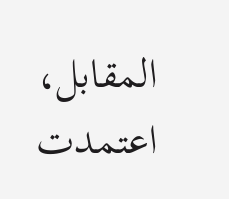المقابل، اعتمدت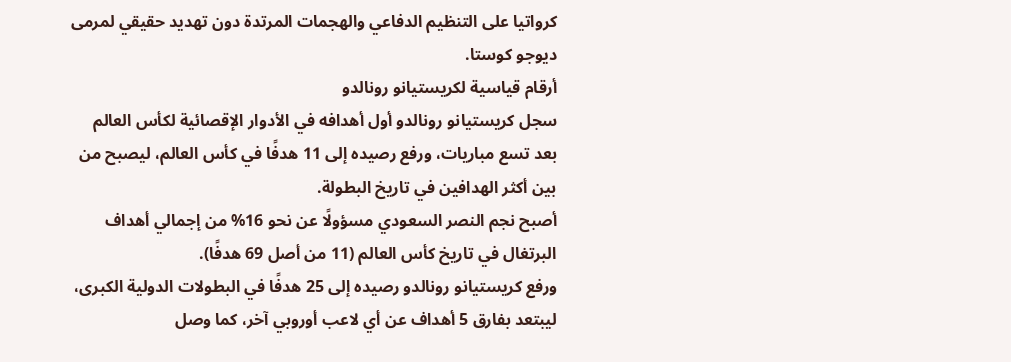كرواتيا على التنظيم الدفاعي والهجمات المرتدة دون تهديد حقيقي لمرمى ديوجو كوستا.
أرقام قياسية لكريستيانو رونالدو
سجل كريستيانو رونالدو أول أهدافه في الأدوار الإقصائية لكأس العالم بعد تسع مباريات، ورفع رصيده إلى 11 هدفًا في كأس العالم، ليصبح من بين أكثر الهدافين في تاريخ البطولة.
أصبح نجم النصر السعودي مسؤولًا عن نحو 16% من إجمالي أهداف البرتغال في تاريخ كأس العالم (11 من أصل 69 هدفًا).
ورفع كريستيانو رونالدو رصيده إلى 25 هدفًا في البطولات الدولية الكبرى، ليبتعد بفارق 5 أهداف عن أي لاعب أوروبي آخر، كما وصل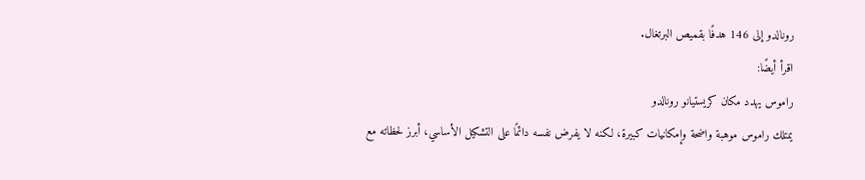رونالدو إلى 146 هدفًا بقميص البرتغال.
اقرأ أيضًا:
راموس يهدد مكان كريستيانو رونالدو
يمتلك راموس موهبة واضحة وإمكانيات كبيرة، لكنه لا يفرض نفسه دائمًا على التشكيل الأساسي، أبرز لحظاته مع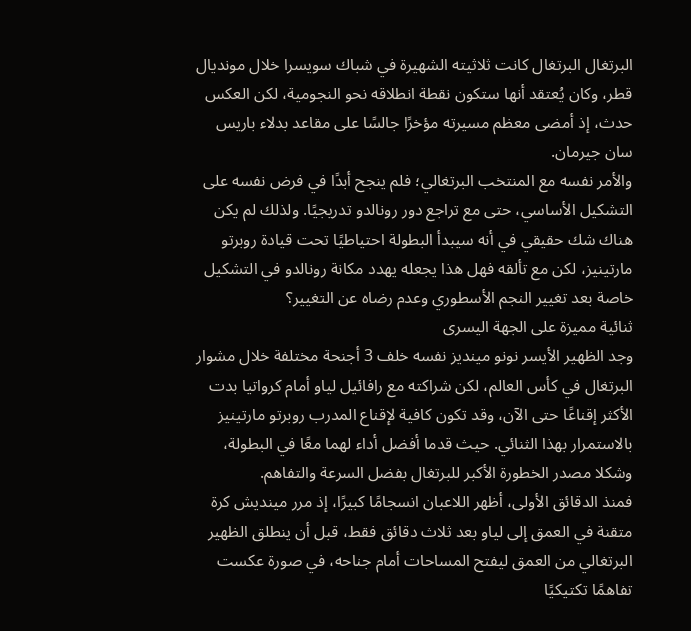البرتغال البرتغال كانت ثلاثيته الشهيرة في شباك سويسرا خلال مونديال قطر، وكان يُعتقد أنها ستكون نقطة انطلاقه نحو النجومية، لكن العكس حدث، إذ أمضى معظم مسيرته مؤخرًا جالسًا على مقاعد بدلاء باريس سان جيرمان.
والأمر نفسه مع المنتخب البرتغالي؛ فلم ينجح أبدًا في فرض نفسه على التشكيل الأساسي، حتى مع تراجع دور رونالدو تدريجيًا. ولذلك لم يكن هناك شك حقيقي في أنه سيبدأ البطولة احتياطيًا تحت قيادة روبرتو مارتينيز، لكن مع تألقه فهل هذا يجعله يهدد مكانة رونالدو في التشكيل خاصة بعد تغيير النجم الأسطوري وعدم رضاه عن التغيير؟
ثنائية مميزة على الجهة اليسرى
وجد الظهير الأيسر نونو مينديز نفسه خلف 3 أجنحة مختلفة خلال مشوار البرتغال في كأس العالم، لكن شراكته مع رافائيل لياو أمام كرواتيا بدت الأكثر إقناعًا حتى الآن، وقد تكون كافية لإقناع المدرب روبرتو مارتينيز بالاستمرار بهذا الثنائي. حيث قدما أفضل أداء لهما معًا في البطولة، وشكلا مصدر الخطورة الأكبر للبرتغال بفضل السرعة والتفاهم.
فمنذ الدقائق الأولى، أظهر اللاعبان انسجامًا كبيرًا، إذ مرر مينديش كرة متقنة في العمق إلى لياو بعد ثلاث دقائق فقط، قبل أن ينطلق الظهير البرتغالي من العمق ليفتح المساحات أمام جناحه، في صورة عكست تفاهمًا تكتيكيًا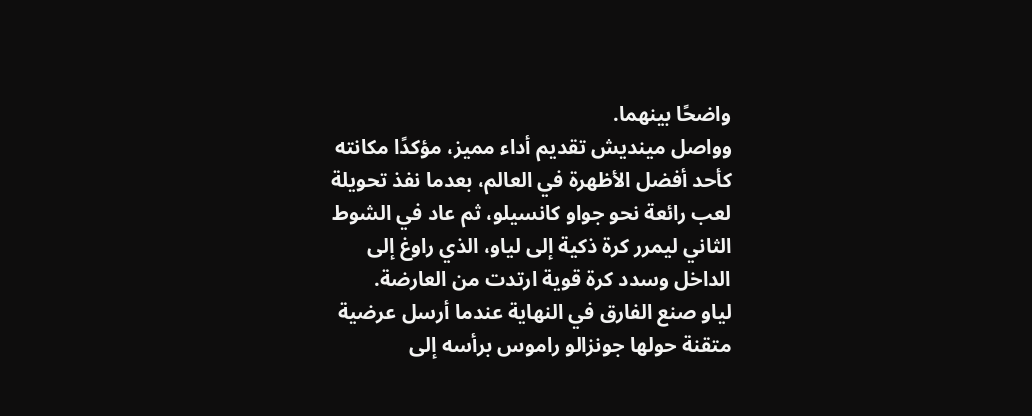واضحًا بينهما.
وواصل مينديش تقديم أداء مميز، مؤكدًا مكانته كأحد أفضل الأظهرة في العالم، بعدما نفذ تحويلة لعب رائعة نحو جواو كانسيلو، ثم عاد في الشوط الثاني ليمرر كرة ذكية إلى لياو، الذي راوغ إلى الداخل وسدد كرة قوية ارتدت من العارضة.
لياو صنع الفارق في النهاية عندما أرسل عرضية متقنة حولها جونزالو راموس برأسه إلى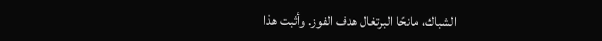الشباك، مانحًا البرتغال هدف الفوز. وأثبت هذا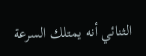الثنائي أنه يمتلك السرعة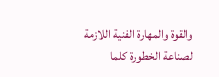والقوة والمهارة الفنية اللازمة لصناعة الخطورة كلما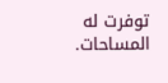توفرت له المساحات.